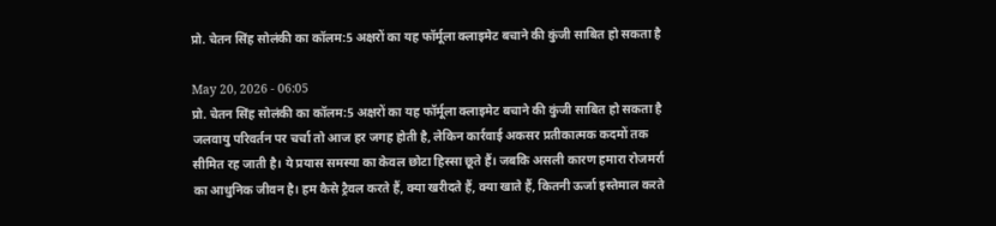प्रो. चेतन सिंह सोलंकी का कॉलम:5 अक्षरों का यह फॉर्मूला क्लाइमेट बचाने की कुंजी साबित हो सकता है

May 20, 2026 - 06:05
प्रो. चेतन सिंह सोलंकी का कॉलम:5 अक्षरों का यह फॉर्मूला क्लाइमेट बचाने की कुंजी साबित हो सकता है
जलवायु परिवर्तन पर चर्चा तो आज हर जगह होती है, लेकिन कार्रवाई अकसर प्रतीकात्मक कदमों तक सीमित रह जाती है। ये प्रयास समस्या का केवल छोटा हिस्सा छूते हैं। जबकि असली कारण हमारा रोजमर्रा का आधुनिक जीवन है। हम कैसे ट्रैवल करते हैं, क्या खरीदते हैं, क्या खाते हैं, कितनी ऊर्जा इस्तेमाल करते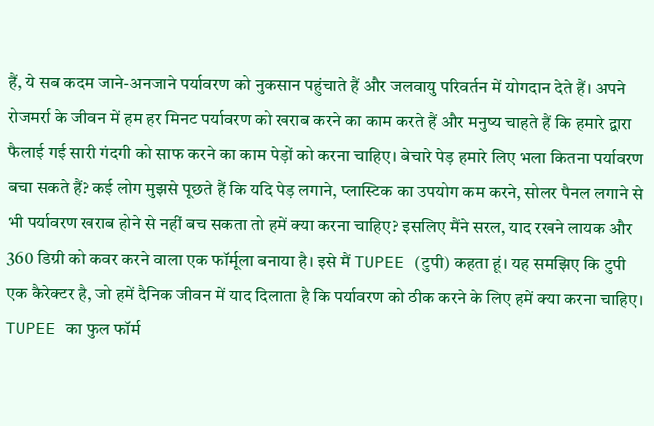हैं, ये सब कदम जाने-अनजाने पर्यावरण को नुकसान पहुंचाते हैं और जलवायु परिवर्तन में योगदान देते हैं। अपने रोजमर्रा के जीवन में हम हर मिनट पर्यावरण को खराब करने का काम करते हैं और मनुष्य चाहते हैं कि हमारे द्वारा फैलाई गई सारी गंदगी को साफ करने का काम पेड़ों को करना चाहिए। बेचारे पेड़ हमारे लिए भला कितना पर्यावरण बचा सकते हैं? कई लोग मुझसे पूछते हैं कि यदि पेड़ लगाने, प्लास्टिक का उपयोग कम करने, सोलर पैनल लगाने से भी पर्यावरण खराब होने से नहीं बच सकता तो हमें क्या करना चाहिए? इसलिए मैंने सरल, याद रखने लायक और 360 डिग्री को कवर करने वाला एक फॉर्मूला बनाया है। इसे मैं TUPEE (टुपी) कहता हूं। यह समझिए कि टुपी एक कैरेक्टर है, जो हमें दैनिक जीवन में याद दिलाता है कि पर्यावरण को ठीक करने के लिए हमें क्या करना चाहिए। TUPEE का फुल फॉर्म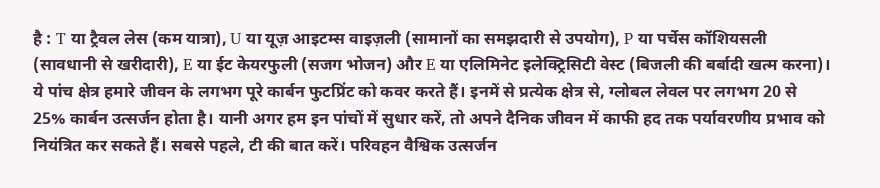है : T या ट्रैवल लेस (कम यात्रा), U या यूज़ आइटम्स वाइज़ली (सामानों का समझदारी से उपयोग), P या पर्चेस कॉशियसली (सावधानी से खरीदारी), E या ईट केयरफुली (सजग भोजन) और E या एलिमिनेट इलेक्ट्रिसिटी वेस्ट (बिजली की बर्बादी खत्म करना)। ये पांच क्षेत्र हमारे जीवन के लगभग पूरे कार्बन फुटप्रिंट को कवर करते हैं। इनमें से प्रत्येक क्षेत्र से, ग्लोबल लेवल पर लगभग 20 से 25% कार्बन उत्सर्जन होता है। यानी अगर हम इन पांचों में सुधार करें, तो अपने दैनिक जीवन में काफी हद तक पर्यावरणीय प्रभाव को नियंत्रित कर सकते हैं। सबसे पहले, टी की बात करें। परिवहन वैश्विक उत्सर्जन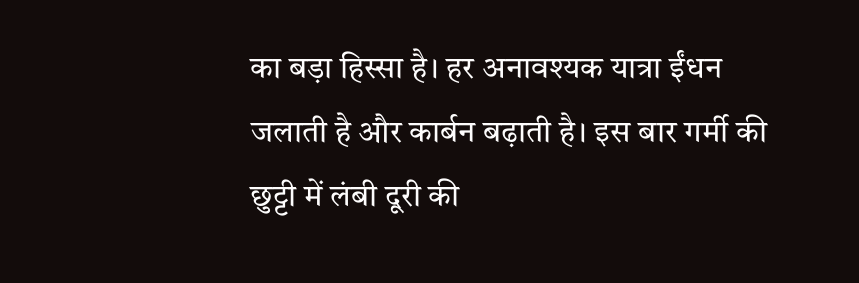का बड़ा हिस्सा है। हर अनावश्यक यात्रा ईंधन जलाती है और कार्बन बढ़ाती है। इस बार गर्मी की छुट्टी में लंबी दूरी की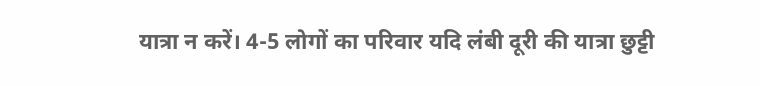यात्रा न करें। 4-5 लोगों का परिवार यदि लंबी दूरी की यात्रा छुट्टी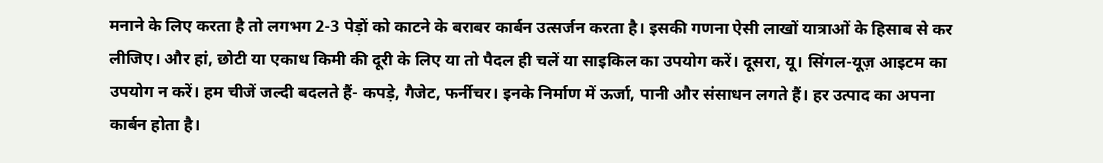मनाने के लिए करता है तो लगभग 2-3 पेड़ों को काटने के बराबर कार्बन उत्सर्जन करता है। इसकी गणना ऐसी लाखों यात्राओं के हिसाब से कर लीजिए। और हां, छोटी या एकाध किमी की दूरी के लिए या तो पैदल ही चलें या साइकिल का उपयोग करें। दूसरा, यू। सिंगल-यूज़ आइटम का उपयोग न करें। हम चीजें जल्दी बदलते हैं- कपड़े, गैजेट, फर्नीचर। इनके निर्माण में ऊर्जा, पानी और संसाधन लगते हैं। हर उत्पाद का अपना कार्बन होता है।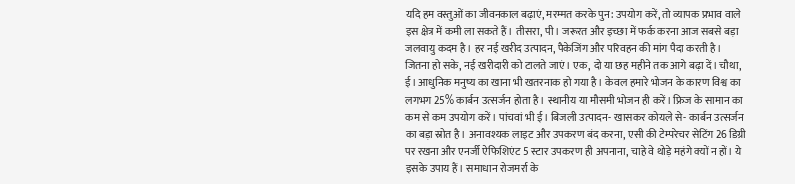यदि हम वस्तुओं का जीवनकाल बढ़ाएं, मरम्मत करके पुन: उपयोग करें, तो व्यापक प्रभाव वाले इस क्षेत्र में कमी ला सकते हैं। तीसरा, पी। जरूरत और इच्छा में फर्क करना आज सबसे बड़ा जलवायु कदम है। हर नई खरीद उत्पादन, पैकेजिंग और परिवहन की मांग पैदा करती है। जितना हो सके, नई खरीदारी को टालते जाएं। एक, दो या छह महीने तक आगे बढ़ा दें। चौथा, ई। आधुनिक मनुष्य का खाना भी खतरनाक हो गया है। केवल हमारे भोजन के कारण विश्व का लगभग 25% कार्बन उत्सर्जन होता है। स्थानीय या मौसमी भोजन ही करें। फ्रिज के सामान का कम से कम उपयोग करें। पांचवां भी ई। बिजली उत्पादन- खासकर कोयले से- कार्बन उत्सर्जन का बड़ा स्रोत है। अनावश्यक लाइट और उपकरण बंद करना, एसी की टेम्परेचर सेटिंग 26 डिग्री पर रखना और एनर्जी ऐफिशिएंट 5 स्टार उपकरण ही अपनाना, चाहे वे थोड़े महंगे क्यों न हों। ये इसके उपाय हैं। समाधान रोजमर्रा के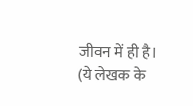जीवन में ही है। (ये लेखक के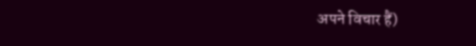अपने विचार हैं)